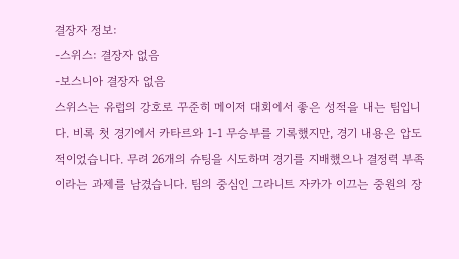결장자 정보:
-스위스: 결장자 없음
-보스니아 결장자 없음
스위스는 유럽의 강호로 꾸준히 메이저 대회에서 좋은 성적을 내는 팀입니다. 비록 첫 경기에서 카타르와 1-1 무승부를 기록했지만, 경기 내용은 압도적이었습니다. 무려 26개의 슈팅을 시도하며 경기를 지배했으나 결정력 부족이라는 과제를 남겼습니다. 팀의 중심인 그라니트 자카가 이끄는 중원의 장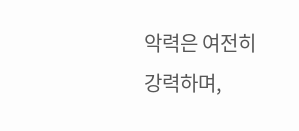악력은 여전히 강력하며,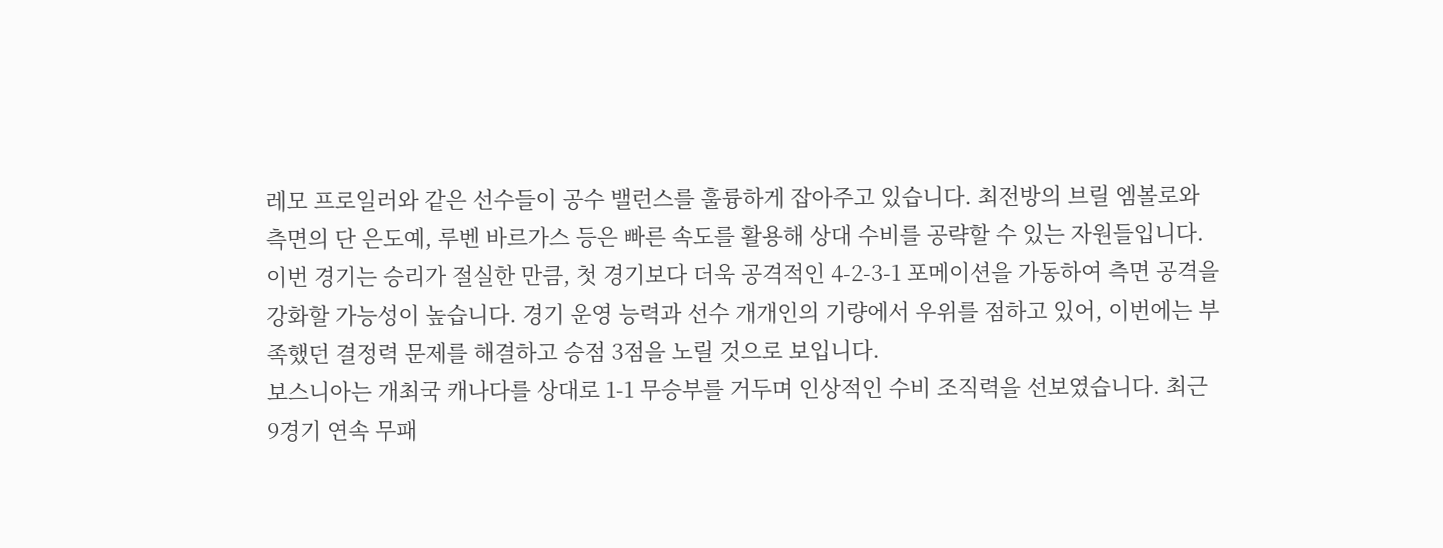레모 프로일러와 같은 선수들이 공수 밸런스를 훌륭하게 잡아주고 있습니다. 최전방의 브릴 엠볼로와 측면의 단 은도예, 루벤 바르가스 등은 빠른 속도를 활용해 상대 수비를 공략할 수 있는 자원들입니다. 이번 경기는 승리가 절실한 만큼, 첫 경기보다 더욱 공격적인 4-2-3-1 포메이션을 가동하여 측면 공격을 강화할 가능성이 높습니다. 경기 운영 능력과 선수 개개인의 기량에서 우위를 점하고 있어, 이번에는 부족했던 결정력 문제를 해결하고 승점 3점을 노릴 것으로 보입니다.
보스니아는 개최국 캐나다를 상대로 1-1 무승부를 거두며 인상적인 수비 조직력을 선보였습니다. 최근 9경기 연속 무패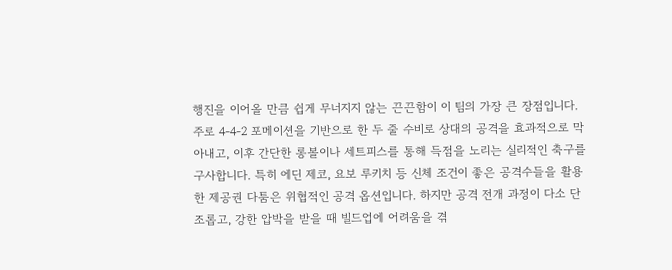행진을 이어올 만큼 쉽게 무너지지 않는 끈끈함이 이 팀의 가장 큰 장점입니다. 주로 4-4-2 포메이션을 기반으로 한 두 줄 수비로 상대의 공격을 효과적으로 막아내고, 이후 간단한 롱볼이나 세트피스를 통해 득점을 노리는 실리적인 축구를 구사합니다. 특히 에딘 제코, 요보 루키치 등 신체 조건이 좋은 공격수들을 활용한 제공권 다툼은 위협적인 공격 옵션입니다. 하지만 공격 전개 과정이 다소 단조롭고, 강한 압박을 받을 때 빌드업에 어려움을 겪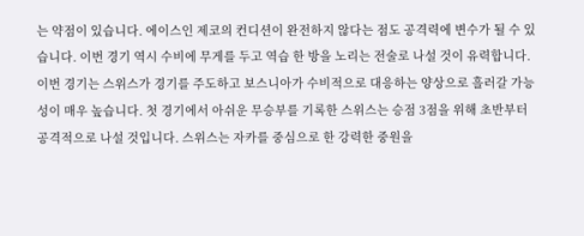는 약점이 있습니다. 에이스인 제코의 컨디션이 완전하지 않다는 점도 공격력에 변수가 될 수 있습니다. 이번 경기 역시 수비에 무게를 두고 역습 한 방을 노리는 전술로 나설 것이 유력합니다.
이번 경기는 스위스가 경기를 주도하고 보스니아가 수비적으로 대응하는 양상으로 흘러갈 가능성이 매우 높습니다. 첫 경기에서 아쉬운 무승부를 기록한 스위스는 승점 3점을 위해 초반부터 공격적으로 나설 것입니다. 스위스는 자카를 중심으로 한 강력한 중원을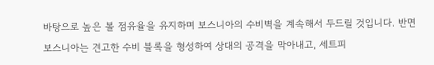바탕으로 높은 볼 점유율을 유지하며 보스니아의 수비벽을 계속해서 두드릴 것입니다. 반면 보스니아는 견고한 수비 블록을 형성하여 상대의 공격을 막아내고, 세트피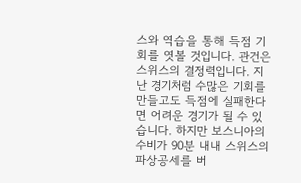스와 역습을 통해 득점 기회를 엿볼 것입니다. 관건은 스위스의 결정력입니다. 지난 경기처럼 수많은 기회를 만들고도 득점에 실패한다면 어려운 경기가 될 수 있습니다. 하지만 보스니아의 수비가 90분 내내 스위스의 파상공세를 버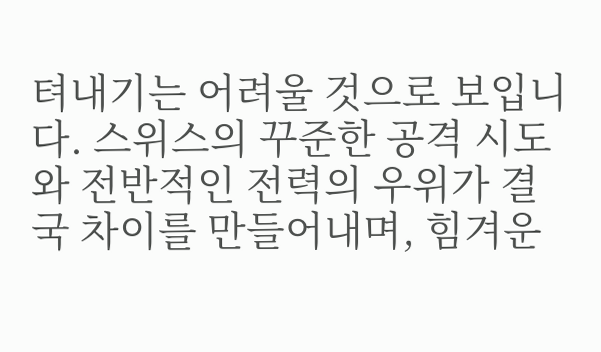텨내기는 어려울 것으로 보입니다. 스위스의 꾸준한 공격 시도와 전반적인 전력의 우위가 결국 차이를 만들어내며, 힘겨운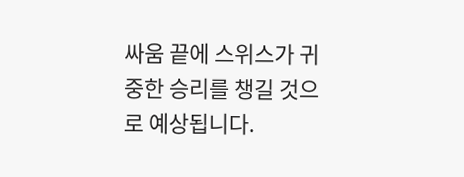싸움 끝에 스위스가 귀중한 승리를 챙길 것으로 예상됩니다.